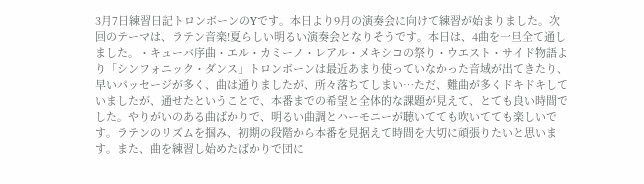3月7日練習日記トロンボーンのYです。本日より9月の演奏会に向けて練習が始まりました。次回のテーマは、ラテン音楽!夏らしい明るい演奏会となりそうです。本日は、4曲を一旦全て通しました。・キューバ序曲・エル・カミーノ・レアル・メキシコの祭り・ウエスト・サイド物語より「シンフォニック・ダンス」トロンボーンは最近あまり使っていなかった音域が出てきたり、早いパッセージが多く、曲は通りましたが、所々落ちてしまい…ただ、難曲が多くドキドキしていましたが、通せたということで、本番までの希望と全体的な課題が見えて、とても良い時間でした。やりがいのある曲ばかりで、明るい曲調とハーモニーが聴いてても吹いてても楽しいです。ラテンのリズムを掴み、初期の段階から本番を見据えて時間を大切に頑張りたいと思います。また、曲を練習し始めたばかりで団に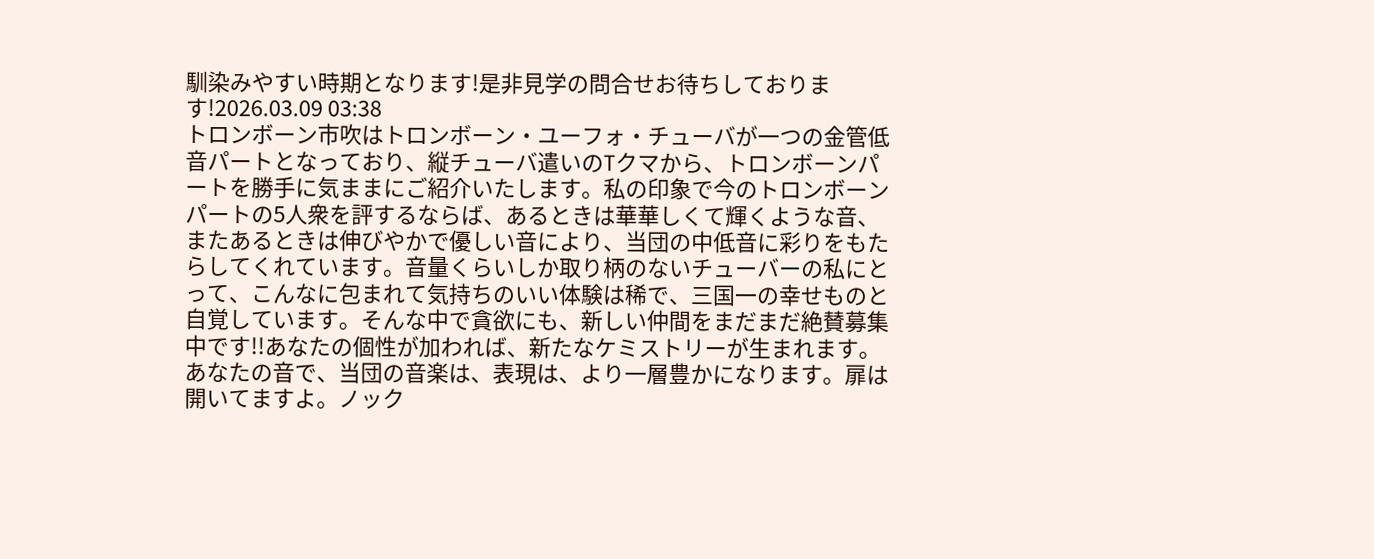馴染みやすい時期となります!是非見学の問合せお待ちしております!2026.03.09 03:38
トロンボーン市吹はトロンボーン・ユーフォ・チューバが一つの金管低音パートとなっており、縦チューバ遣いのTクマから、トロンボーンパートを勝手に気ままにご紹介いたします。私の印象で今のトロンボーンパートの5人衆を評するならば、あるときは華華しくて輝くような音、またあるときは伸びやかで優しい音により、当団の中低音に彩りをもたらしてくれています。音量くらいしか取り柄のないチューバーの私にとって、こんなに包まれて気持ちのいい体験は稀で、三国一の幸せものと自覚しています。そんな中で貪欲にも、新しい仲間をまだまだ絶賛募集中です!!あなたの個性が加われば、新たなケミストリーが生まれます。あなたの音で、当団の音楽は、表現は、より一層豊かになります。扉は開いてますよ。ノック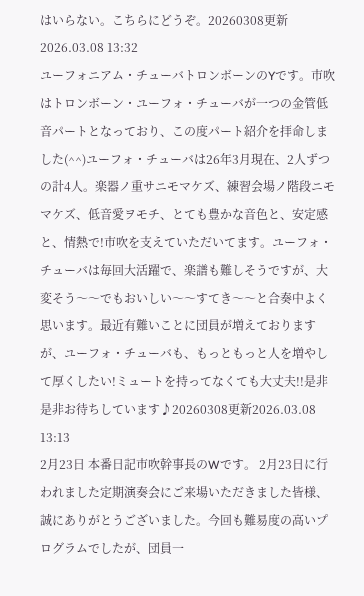はいらない。こちらにどうぞ。20260308更新2026.03.08 13:32
ユーフォニアム・チューバトロンボーンのYです。市吹はトロンボーン・ユーフォ・チューバが一つの金管低音パートとなっており、この度パート紹介を拝命しました(^^)ユーフォ・チューバは26年3月現在、2人ずつの計4人。楽器ノ重サニモマケズ、練習会場ノ階段ニモマケズ、低音愛ヲモチ、とても豊かな音色と、安定感と、情熱で!市吹を支えていただいてます。ユーフォ・チューバは毎回大活躍で、楽譜も難しそうですが、大変そう〜〜でもおいしい〜〜すてき〜〜と合奏中よく思います。最近有難いことに団員が増えておりますが、ユーフォ・チューバも、もっともっと人を増やして厚くしたい!ミュートを持ってなくても大丈夫!!是非是非お待ちしています♪20260308更新2026.03.08 13:13
2月23日 本番日記市吹幹事長のWです。 2月23日に行われました定期演奏会にご来場いただきました皆様、誠にありがとうございました。今回も難易度の高いプログラムでしたが、団員一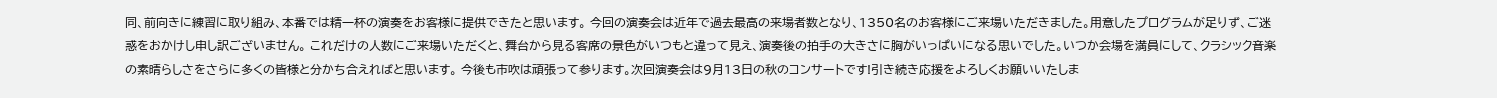同、前向きに練習に取り組み、本番では精一杯の演奏をお客様に提供できたと思います。 今回の演奏会は近年で過去最高の来場者数となり、1350名のお客様にご来場いただきました。用意したプログラムが足りず、ご迷惑をおかけし申し訳ございません。 これだけの人数にご来場いただくと、舞台から見る客席の景色がいつもと違って見え、演奏後の拍手の大きさに胸がいっぱいになる思いでした。いつか会場を満員にして、クラシック音楽の素晴らしさをさらに多くの皆様と分かち合えればと思います。 今後も市吹は頑張って参ります。次回演奏会は9月13日の秋のコンサートです!引き続き応援をよろしくお願いいたしま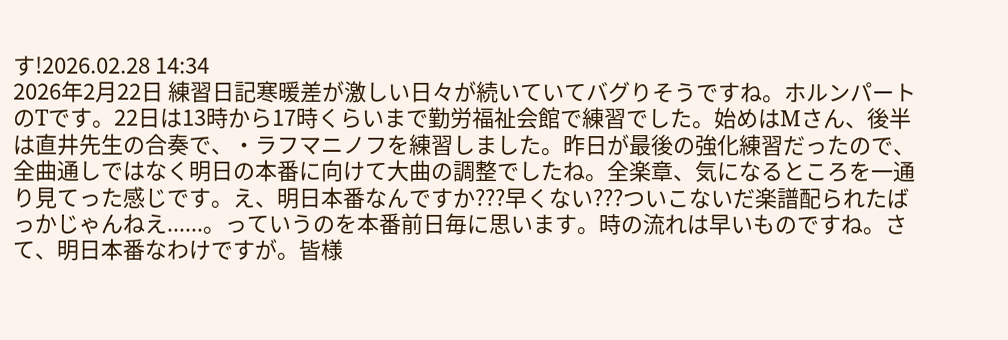す!2026.02.28 14:34
2026年2月22日 練習日記寒暖差が激しい日々が続いていてバグりそうですね。ホルンパートのTです。22日は13時から17時くらいまで勤労福祉会館で練習でした。始めはMさん、後半は直井先生の合奏で、・ラフマニノフを練習しました。昨日が最後の強化練習だったので、全曲通しではなく明日の本番に向けて大曲の調整でしたね。全楽章、気になるところを一通り見てった感じです。え、明日本番なんですか???早くない???ついこないだ楽譜配られたばっかじゃんねえ......。っていうのを本番前日毎に思います。時の流れは早いものですね。さて、明日本番なわけですが。皆様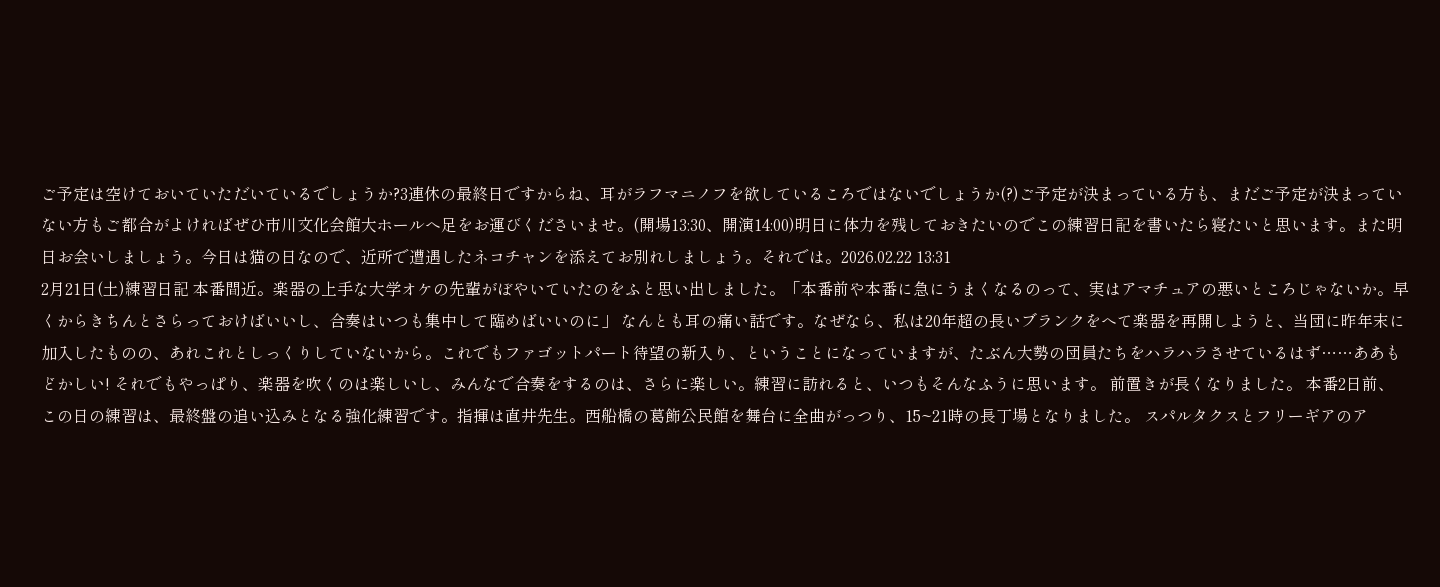ご予定は空けておいていただいているでしょうか?3連休の最終日ですからね、耳がラフマニノフを欲しているころではないでしょうか(?)ご予定が決まっている方も、まだご予定が決まっていない方もご都合がよければぜひ市川文化会館大ホールへ足をお運びくださいませ。(開場13:30、開演14:00)明日に体力を残しておきたいのでこの練習日記を書いたら寝たいと思います。また明日お会いしましょう。今日は猫の日なので、近所で遭遇したネコチャンを添えてお別れしましょう。それでは。2026.02.22 13:31
2月21日(土)練習日記 本番間近。楽器の上手な大学オケの先輩がぼやいていたのをふと思い出しました。「本番前や本番に急にうまくなるのって、実はアマチュアの悪いところじゃないか。早くからきちんとさらっておけばいいし、合奏はいつも集中して臨めばいいのに」 なんとも耳の痛い話です。なぜなら、私は20年超の長いブランクをへて楽器を再開しようと、当団に昨年末に加入したものの、あれこれとしっくりしていないから。これでもファゴットパート待望の新入り、ということになっていますが、たぶん大勢の団員たちをハラハラさせているはず……ああもどかしい! それでもやっぱり、楽器を吹くのは楽しいし、みんなで合奏をするのは、さらに楽しい。練習に訪れると、いつもそんなふうに思います。 前置きが長くなりました。 本番2日前、この日の練習は、最終盤の追い込みとなる強化練習です。指揮は直井先生。西船橋の葛飾公民館を舞台に全曲がっつり、15~21時の長丁場となりました。 スパルタクスとフリーギアのア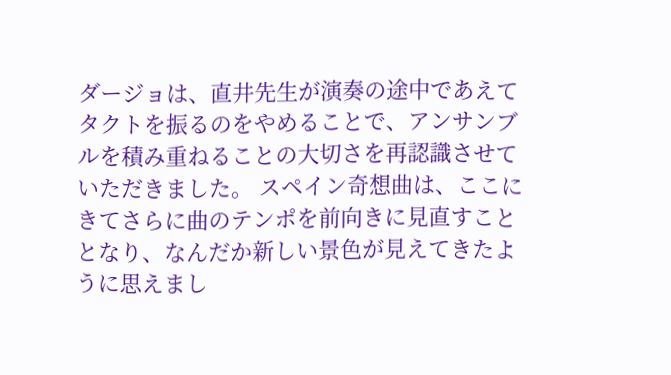ダージョは、直井先生が演奏の途中であえてタクトを振るのをやめることで、アンサンブルを積み重ねることの大切さを再認識させていただきました。 スペイン奇想曲は、ここにきてさらに曲のテンポを前向きに見直すこととなり、なんだか新しい景色が見えてきたように思えまし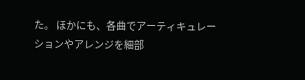た。 ほかにも、各曲でアーティキュレーションやアレンジを細部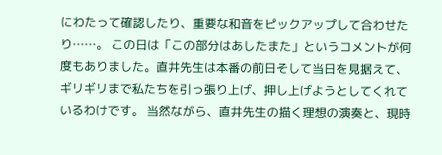にわたって確認したり、重要な和音をピックアップして合わせたり……。 この日は「この部分はあしたまた」というコメントが何度もありました。直井先生は本番の前日そして当日を見据えて、ギリギリまで私たちを引っ張り上げ、押し上げようとしてくれているわけです。 当然ながら、直井先生の描く理想の演奏と、現時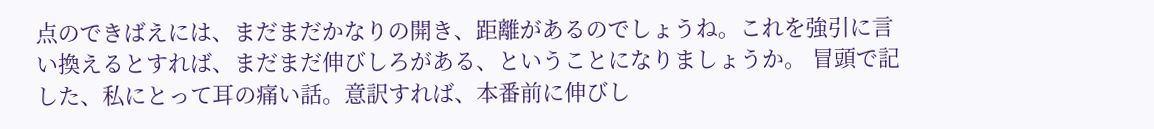点のできばえには、まだまだかなりの開き、距離があるのでしょうね。これを強引に言い換えるとすれば、まだまだ伸びしろがある、ということになりましょうか。 冒頭で記した、私にとって耳の痛い話。意訳すれば、本番前に伸びし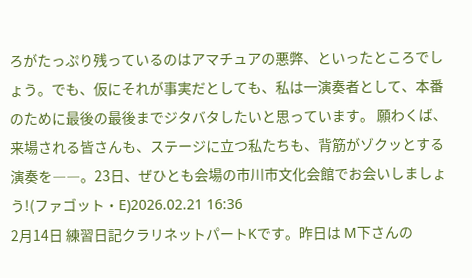ろがたっぷり残っているのはアマチュアの悪弊、といったところでしょう。でも、仮にそれが事実だとしても、私は一演奏者として、本番のために最後の最後までジタバタしたいと思っています。 願わくば、来場される皆さんも、ステージに立つ私たちも、背筋がゾクッとする演奏を――。23日、ぜひとも会場の市川市文化会館でお会いしましょう!(ファゴット・E)2026.02.21 16:36
2月14日 練習日記クラリネットパートKです。昨日は M下さんの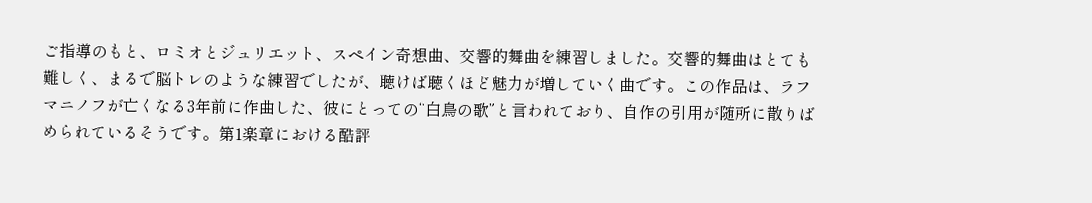ご指導のもと、ロミオとジュリエット、スペイン奇想曲、交響的舞曲を練習しました。交響的舞曲はとても難しく、まるで脳トレのような練習でしたが、聴けば聴くほど魅力が増していく曲です。この作品は、ラフマニノフが亡くなる3年前に作曲した、彼にとっての“白鳥の歌”と言われており、自作の引用が随所に散りばめられているそうです。第1楽章における酷評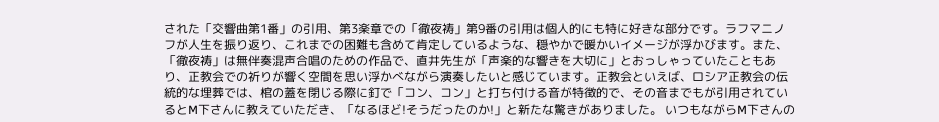された「交響曲第1番」の引用、第3楽章での「徹夜祷」第9番の引用は個人的にも特に好きな部分です。ラフマニノフが人生を振り返り、これまでの困難も含めて肯定しているような、穏やかで暖かいイメージが浮かびます。また、「徹夜祷」は無伴奏混声合唱のための作品で、直井先生が「声楽的な響きを大切に」とおっしゃっていたこともあり、正教会での祈りが響く空間を思い浮かべながら演奏したいと感じています。正教会といえば、ロシア正教会の伝統的な埋葬では、棺の蓋を閉じる際に釘で「コン、コン」と打ち付ける音が特徴的で、その音までもが引用されているとM下さんに教えていただき、「なるほど!そうだったのか!」と新たな驚きがありました。 いつもながらM下さんの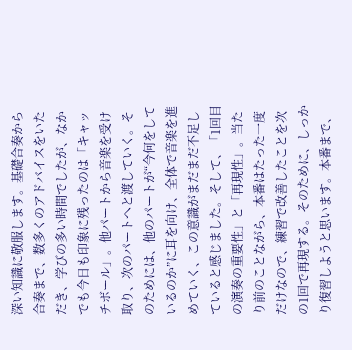深い知識に敬服します。基礎合奏から合奏まで、数多くのアドバイスをいただき、学びの多い時間でしたが、なかでも今日も印象に残ったのは「キャッチボール」。他パートから音楽を受け取り、次のパートへと渡していく。そのためには、他のパートが“今何をしているのか”に耳を向け、全体で音楽を進めていく、この意識がまだまだ不足していると感じました。そして、「1回目の演奏の重要性」と「再現性」。当たり前のことながら、本番はたった一度だけなので、練習で改善したことを次の1回で再現する。そのために、しっかり復習しようと思います。本番まで、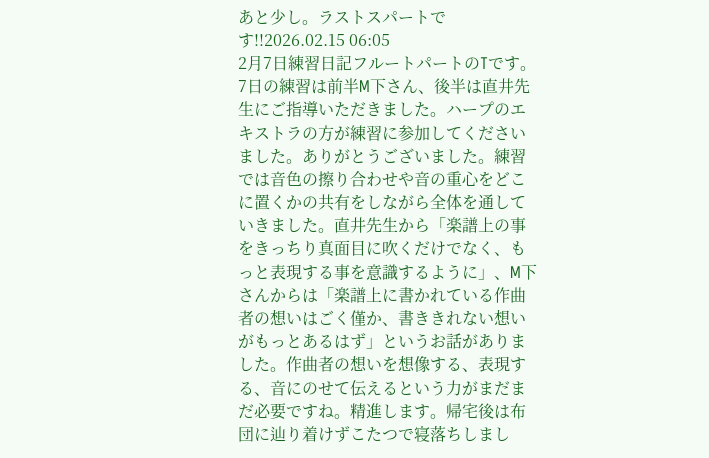あと少し。ラストスパートです!!2026.02.15 06:05
2月7日練習日記フルートパートのTです。7日の練習は前半M下さん、後半は直井先生にご指導いただきました。ハープのエキストラの方が練習に参加してくださいました。ありがとうございました。練習では音色の擦り合わせや音の重心をどこに置くかの共有をしながら全体を通していきました。直井先生から「楽譜上の事をきっちり真面目に吹くだけでなく、もっと表現する事を意識するように」、M下さんからは「楽譜上に書かれている作曲者の想いはごく僅か、書ききれない想いがもっとあるはず」というお話がありました。作曲者の想いを想像する、表現する、音にのせて伝えるという力がまだまだ必要ですね。精進します。帰宅後は布団に辿り着けずこたつで寝落ちしまし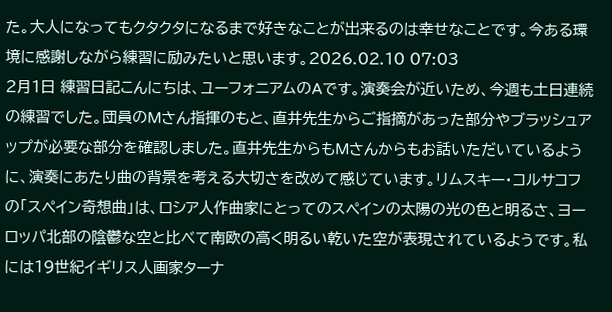た。大人になってもクタクタになるまで好きなことが出来るのは幸せなことです。今ある環境に感謝しながら練習に励みたいと思います。2026.02.10 07:03
2月1日 練習日記こんにちは、ユーフォニアムのAです。演奏会が近いため、今週も土日連続の練習でした。団員のMさん指揮のもと、直井先生からご指摘があった部分やブラッシュアップが必要な部分を確認しました。直井先生からもMさんからもお話いただいているように、演奏にあたり曲の背景を考える大切さを改めて感じています。リムスキー・コルサコフの「スペイン奇想曲」は、ロシア人作曲家にとってのスペインの太陽の光の色と明るさ、ヨーロッパ北部の陰鬱な空と比べて南欧の高く明るい乾いた空が表現されているようです。私には19世紀イギリス人画家ターナ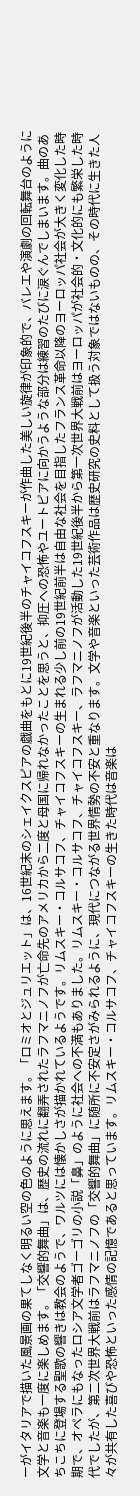ーがイタリアで描いた風景画の果てしなく明るい空の色のように思えます。「ロミオとジュリエット」は、16世紀末のシェイクスピアの戯曲をもとに19世紀後半のチャイコフスキーが作曲した美しい旋律が印象的で、バレエや演劇の回転舞台のように文学と音楽も一度に楽しめます。「交響的舞曲」は、歴史の流れに翻弄されたラフマニノフが亡命先のアメリカから二度と母国に帰れなかったことを思うと、抑圧への恐怖やユートピアに向かうような部分は練習のたびに涙ぐんでしまいます。曲のあちこちに登場する聖歌の響きは教会のようで、ワルツには懐かしさが描かれているようです。リムスキー・コルサコフ、チャイコフスキーの生まれる少し前の19世紀前半は自由な社会を目指したフランス革命以降のヨーロッパ社会が大きく変化した時期で、オペラにもなったロシア文学者ゴーゴリの小説「鼻」のように社会への不満もありました。リムスキー・コルサコフ、チャイコフスキー、ラフマニノフが活動した19世紀後半から第一次世界大戦前はヨーロッパが社会的・文化的にも繁栄した時代でしたが、第二次世界大戦前はラフマニノフの「交響的舞曲」に随所に不安定さがみられるように、現代につながる世界情勢の不安と重なります。文学や音楽といった芸術作品は歴史研究の史料として扱う対象ではないものの、その時代に生きた人々が共有した喜びや恐怖といった感情の記憶であると思っています。リムスキー・コルサコフ、チャイコフスキーの生きた時代は音楽は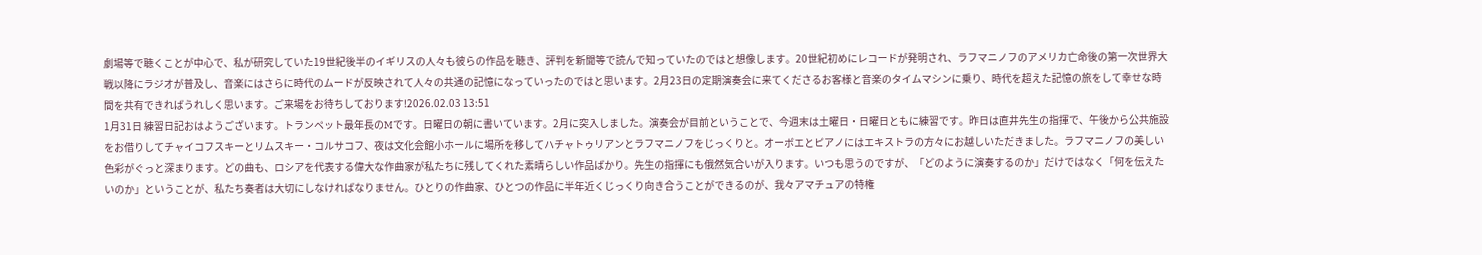劇場等で聴くことが中心で、私が研究していた19世紀後半のイギリスの人々も彼らの作品を聴き、評判を新聞等で読んで知っていたのではと想像します。20世紀初めにレコードが発明され、ラフマニノフのアメリカ亡命後の第一次世界大戦以降にラジオが普及し、音楽にはさらに時代のムードが反映されて人々の共通の記憶になっていったのではと思います。2月23日の定期演奏会に来てくださるお客様と音楽のタイムマシンに乗り、時代を超えた記憶の旅をして幸せな時間を共有できればうれしく思います。ご来場をお待ちしております!2026.02.03 13:51
1月31日 練習日記おはようございます。トランペット最年長のMです。日曜日の朝に書いています。2月に突入しました。演奏会が目前ということで、今週末は土曜日・日曜日ともに練習です。昨日は直井先生の指揮で、午後から公共施設をお借りしてチャイコフスキーとリムスキー・コルサコフ、夜は文化会館小ホールに場所を移してハチャトゥリアンとラフマニノフをじっくりと。オーボエとピアノにはエキストラの方々にお越しいただきました。ラフマニノフの美しい色彩がぐっと深まります。どの曲も、ロシアを代表する偉大な作曲家が私たちに残してくれた素晴らしい作品ばかり。先生の指揮にも俄然気合いが入ります。いつも思うのですが、「どのように演奏するのか」だけではなく「何を伝えたいのか」ということが、私たち奏者は大切にしなければなりません。ひとりの作曲家、ひとつの作品に半年近くじっくり向き合うことができるのが、我々アマチュアの特権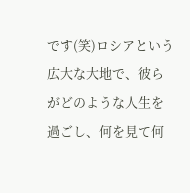です(笑)ロシアという広大な大地で、彼らがどのような人生を過ごし、何を見て何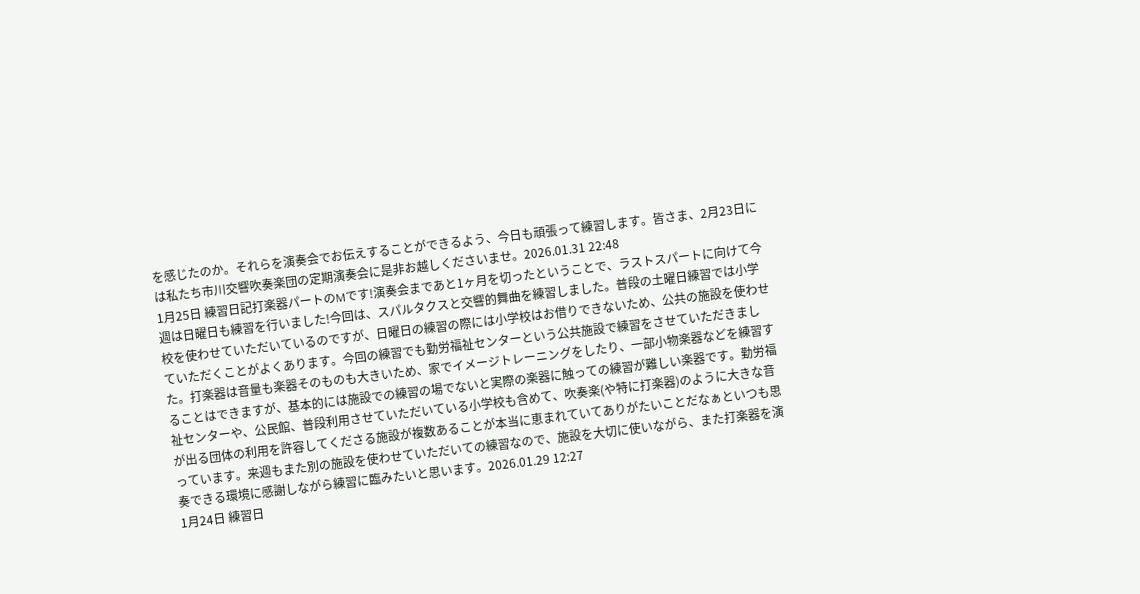を感じたのか。それらを演奏会でお伝えすることができるよう、今日も頑張って練習します。皆さま、2月23日には私たち市川交響吹奏楽団の定期演奏会に是非お越しくださいませ。2026.01.31 22:48
1月25日 練習日記打楽器パートのMです!演奏会まであと1ヶ月を切ったということで、ラストスパートに向けて今週は日曜日も練習を行いました!今回は、スパルタクスと交響的舞曲を練習しました。普段の土曜日練習では小学校を使わせていただいているのですが、日曜日の練習の際には小学校はお借りできないため、公共の施設を使わせていただくことがよくあります。今回の練習でも勤労福祉センターという公共施設で練習をさせていただきました。打楽器は音量も楽器そのものも大きいため、家でイメージトレーニングをしたり、一部小物楽器などを練習することはできますが、基本的には施設での練習の場でないと実際の楽器に触っての練習が難しい楽器です。勤労福祉センターや、公民館、普段利用させていただいている小学校も含めて、吹奏楽(や特に打楽器)のように大きな音が出る団体の利用を許容してくださる施設が複数あることが本当に恵まれていてありがたいことだなぁといつも思っています。来週もまた別の施設を使わせていただいての練習なので、施設を大切に使いながら、また打楽器を演奏できる環境に感謝しながら練習に臨みたいと思います。2026.01.29 12:27
1月24日 練習日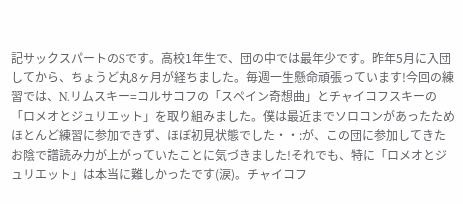記サックスパートのSです。高校1年生で、団の中では最年少です。昨年5月に入団してから、ちょうど丸8ヶ月が経ちました。毎週一生懸命頑張っています!今回の練習では、N.リムスキー=コルサコフの「スペイン奇想曲」とチャイコフスキーの「ロメオとジュリエット」を取り組みました。僕は最近までソロコンがあったためほとんど練習に参加できず、ほぼ初見状態でした・・:が、この団に参加してきたお陰で譜読み力が上がっていたことに気づきました!それでも、特に「ロメオとジュリエット」は本当に難しかったです(涙)。チャイコフ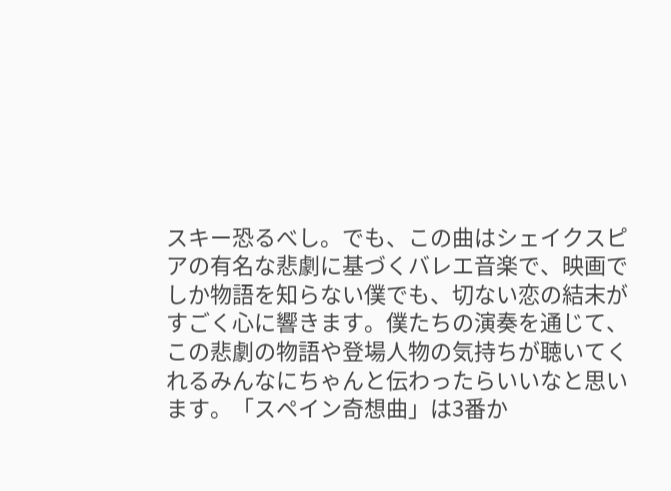スキー恐るべし。でも、この曲はシェイクスピアの有名な悲劇に基づくバレエ音楽で、映画でしか物語を知らない僕でも、切ない恋の結末がすごく心に響きます。僕たちの演奏を通じて、この悲劇の物語や登場人物の気持ちが聴いてくれるみんなにちゃんと伝わったらいいなと思います。「スペイン奇想曲」は3番か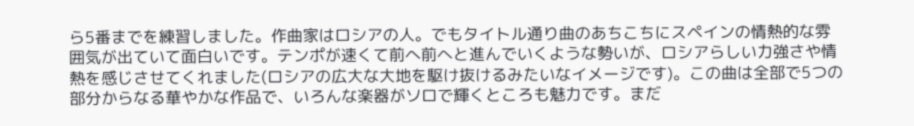ら5番までを練習しました。作曲家はロシアの人。でもタイトル通り曲のあちこちにスペインの情熱的な雰囲気が出ていて面白いです。テンポが速くて前へ前へと進んでいくような勢いが、ロシアらしい力強さや情熱を感じさせてくれました(ロシアの広大な大地を駆け抜けるみたいなイメージです)。この曲は全部で5つの部分からなる華やかな作品で、いろんな楽器がソロで輝くところも魅力です。まだ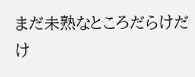まだ未熟なところだらけだけ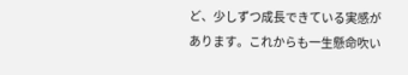ど、少しずつ成長できている実感があります。これからも一生懸命吹い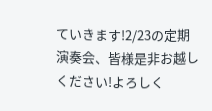ていきます!2/23の定期演奏会、皆様是非お越しください!よろしく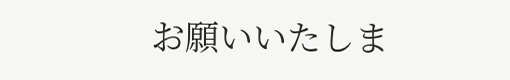お願いいたしま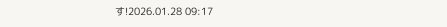す!2026.01.28 09:17